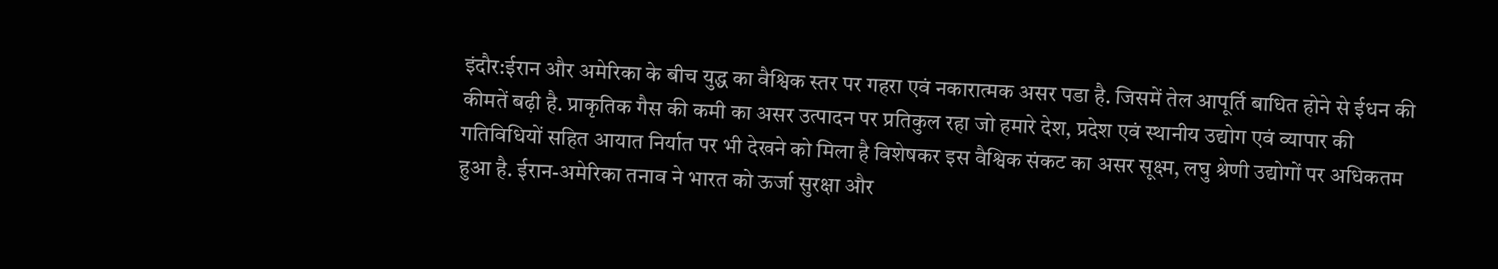इंदौर:ईरान और अमेरिका के बीच युद्ध का वैश्विक स्तर पर गहरा एवं नकारात्मक असर पडा है. जिसमें तेल आपूर्ति बाधित होने से ईधन की कीमतें बढ़ी है. प्राकृतिक गैस की कमी का असर उत्पादन पर प्रतिकुल रहा जो हमारे देश, प्रदेश एवं स्थानीय उद्योग एवं व्यापार की गतिविधियों सहित आयात निर्यात पर भी देखने को मिला है विशेषकर इस वैश्विक संकट का असर सूक्ष्म, लघु श्रेणी उद्योगों पर अधिकतम हुआ है. ईरान-अमेरिका तनाव ने भारत को ऊर्जा सुरक्षा और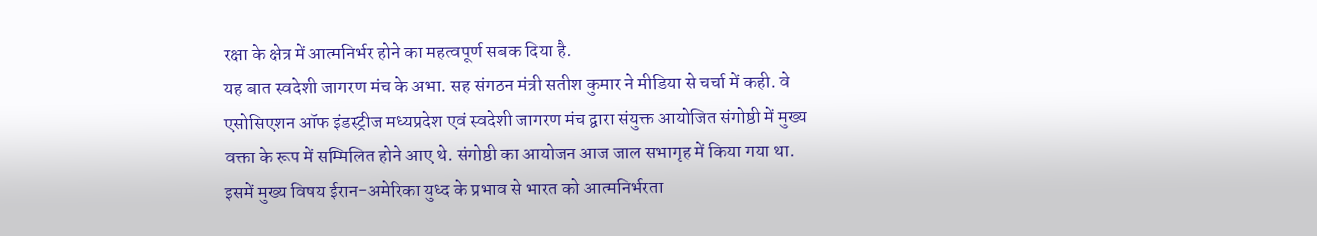रक्षा के क्षेत्र में आत्मनिर्भर होने का महत्वपूर्ण सबक दिया है.
यह बात स्वदेशी जागरण मंच के अभा. सह संगठन मंत्री सतीश कुमार ने मीडिया से चर्चा में कही. वे एसोसिएशन ऑफ इंडस्ट्रीज मध्यप्रदेश एवं स्वदेशी जागरण मंच द्वारा संयुक्त आयोजित संगोष्ठी में मुख्य वक्ता के रूप में सम्मिलित होने आए थे. संगोष्ठी का आयोजन आज जाल सभागृह में किया गया था. इसमें मुख्य विषय ईरान-अमेरिका युध्द के प्रभाव से भारत को आत्मनिर्भरता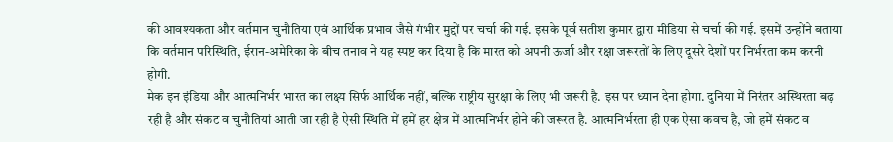की आवश्यकता और वर्तमान चुनौतिया एवं आर्थिक प्रभाव जैसे गंभीर मुद्दों पर चर्चा की गई. इसके पूर्व सतीश कुमार द्वारा मीडिया से चर्चा की गई. इसमें उन्होंने बताया कि वर्तमान परिस्थिति, ईरान-अमेरिका के बीच तनाव ने यह स्पष्ट कर दिया है कि मारत को अपनी ऊर्जा और रक्षा जरूरतों के लिए दूसरे देशों पर निर्भरता कम करनी होगी.
मेक इन इंडिया और आत्मनिर्भर भारत का लक्ष्य सिर्फ आर्थिक नहीं, बल्कि राष्ट्रीय सुरक्षा के लिए भी जरूरी है. इस पर ध्यान देना होगा. दुनिया में निरंतर अस्थिरता बढ़ रही है और संकट व चुनौतियां आती जा रही है ऐसी स्थिति में हमें हर क्षेत्र में आत्मनिर्भर होने की जरूरत है. आत्मनिर्भरता ही एक ऐसा कवच है, जो हमें संकट व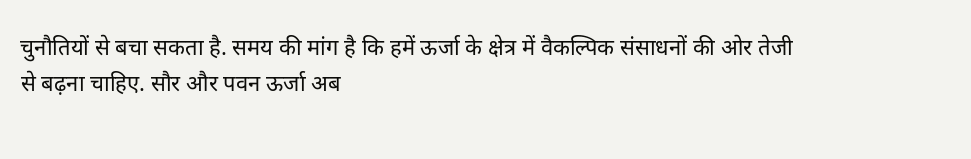चुनौतियों से बचा सकता है. समय की मांग है कि हमें ऊर्जा के क्षेत्र में वैकल्पिक संसाधनों की ओर तेजी से बढ़ना चाहिए. सौर और पवन ऊर्जा अब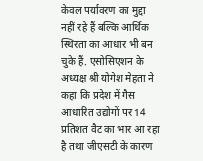केवल पर्यावरण का मुद्दा नहीं रहे हैं बल्कि आर्थिक स्थिरता का आधार भी बन चुके हैं. एसोसिएशन के अध्यक्ष श्री योगेश मेहता ने कहा कि प्रदेश में गैस आधारित उद्योगों पर 14 प्रतिशत वैट का भार आ रहा है तथा जीएसटी के कारण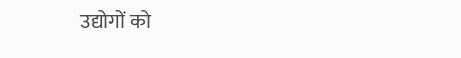उद्योगों को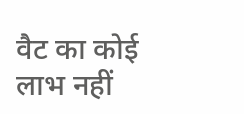वैट का कोई लाभ नहीं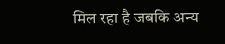मिल रहा है जबकि अन्य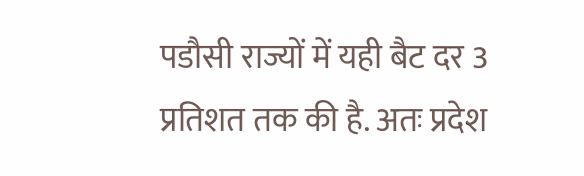पडौसी राज्यों में यही बैट दर 3 प्रतिशत तक की है. अतः प्रदेश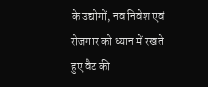के उद्योगों, नव निवेश एवं रोजगार को ध्यान में रखते हुए वैट की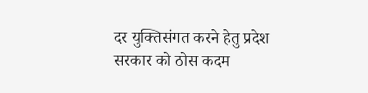दर युक्तिसंगत करने हेतु प्रदेश सरकार को ठोस कदम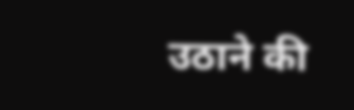उठाने की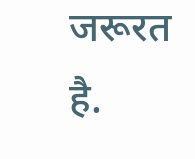जरूरत है.